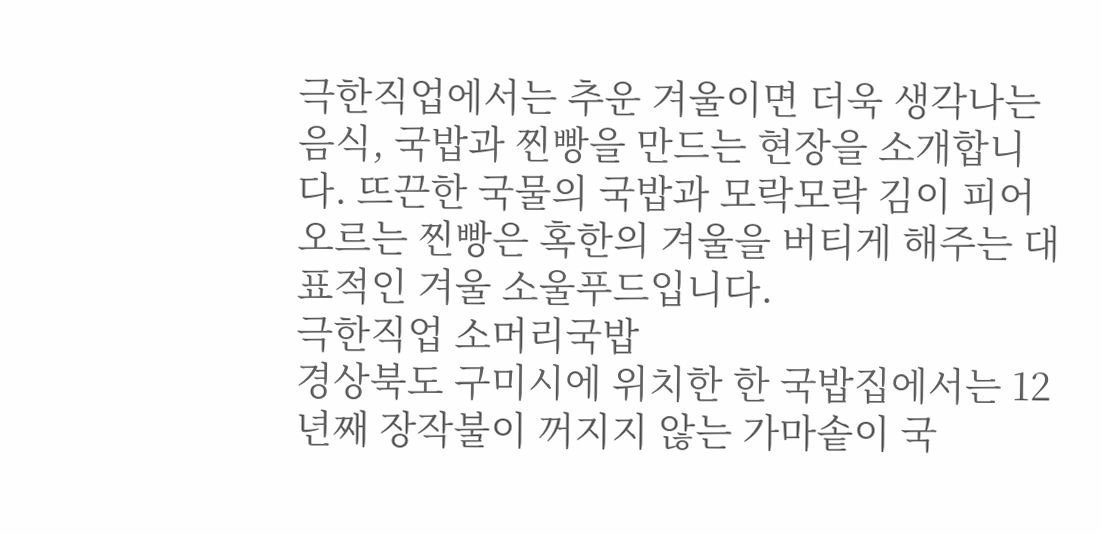극한직업에서는 추운 겨울이면 더욱 생각나는 음식, 국밥과 찐빵을 만드는 현장을 소개합니다. 뜨끈한 국물의 국밥과 모락모락 김이 피어오르는 찐빵은 혹한의 겨울을 버티게 해주는 대표적인 겨울 소울푸드입니다.
극한직업 소머리국밥
경상북도 구미시에 위치한 한 국밥집에서는 12년째 장작불이 꺼지지 않는 가마솥이 국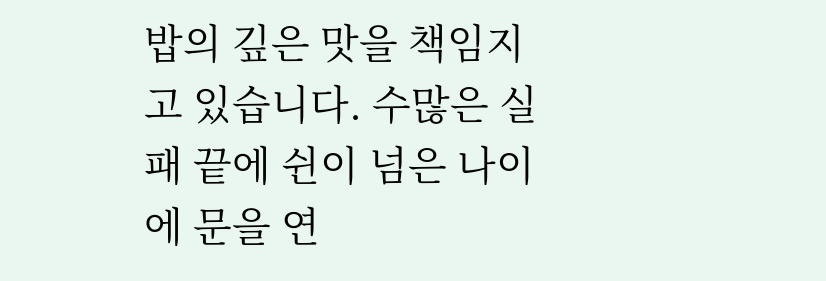밥의 깊은 맛을 책임지고 있습니다. 수많은 실패 끝에 쉰이 넘은 나이에 문을 연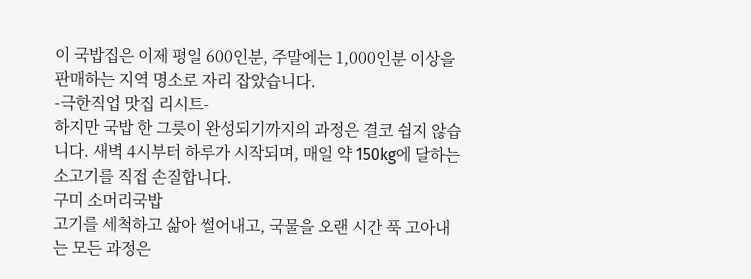이 국밥집은 이제 평일 600인분, 주말에는 1,000인분 이상을 판매하는 지역 명소로 자리 잡았습니다.
-극한직업 맛집 리시트-
하지만 국밥 한 그릇이 완성되기까지의 과정은 결코 쉽지 않습니다. 새벽 4시부터 하루가 시작되며, 매일 약 150kg에 달하는 소고기를 직접 손질합니다.
구미 소머리국밥
고기를 세척하고 삶아 썰어내고, 국물을 오랜 시간 푹 고아내는 모든 과정은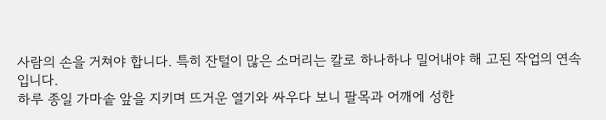사람의 손을 거쳐야 합니다. 특히 잔털이 많은 소머리는 칼로 하나하나 밀어내야 해 고된 작업의 연속입니다.
하루 종일 가마솥 앞을 지키며 뜨거운 열기와 싸우다 보니 팔목과 어깨에 성한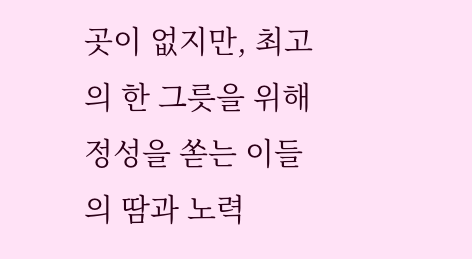곳이 없지만, 최고의 한 그릇을 위해 정성을 쏟는 이들의 땀과 노력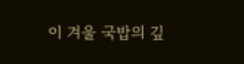이 겨울 국밥의 깊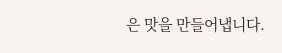은 맛을 만들어냅니다.